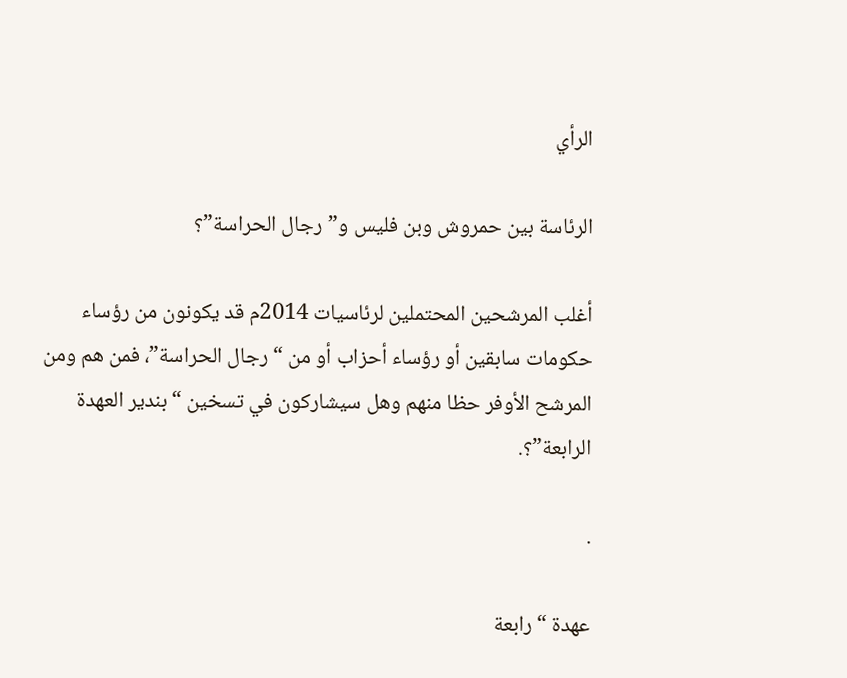الرأي

الرئاسة بين حمروش وبن فليس و”رجال الحراسة”؟

أغلب المرشحين المحتملين لرئاسيات 2014م قد يكونون من رؤساء حكومات سابقين أو رؤساء أحزاب أو من “رجال الحراسة”، فمن هم ومن المرشح الأوفر حظا منهم وهل سيشاركون في تسخين “بندير العهدة الرابعة”؟.

.

عهدة “رابعة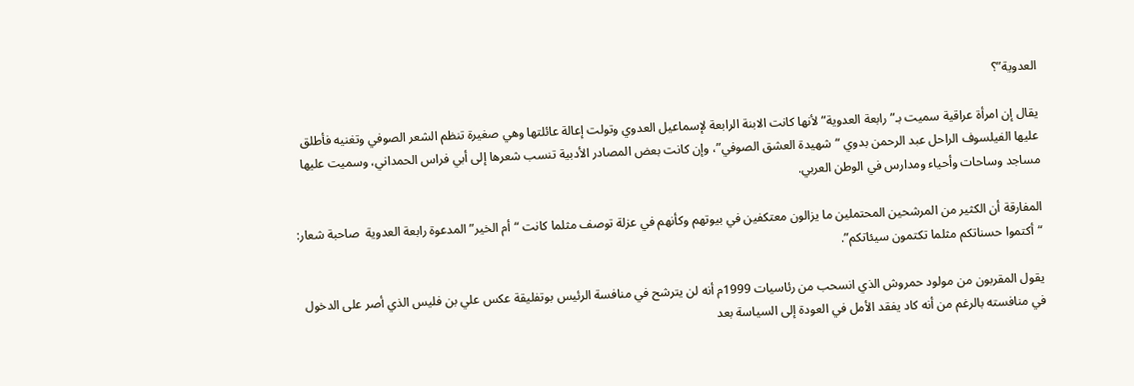العدوية”؟

يقال إن امرأة عراقية سميت بـ”رابعة العدوية” لأنها كانت الابنة الرابعة لإسماعيل العدوي وتولت إعالة عائلتها وهي صغيرة تنظم الشعر الصوفي وتغنيه فأطلق عليها الفيلسوف الراحل عبد الرحمن بدوي “شهيدة العشق الصوفي”، وإن كانت بعض المصادر الأدبية تنسب شعرها إلى أبي فراس الحمداني، وسميت عليها مساجد وساحات وأحياء ومدارس في الوطن العربي.

المفارقة أن الكثير من المرشحين المحتملين ما يزالون معتكفين في بيوتهم وكأنهم في عزلة توصف مثلما كانت “أم الخير” المدعوة رابعة العدوية  صاحبة شعار: “أكتموا حسناتكم مثلما تكتمون سيئاتكم”.

يقول المقربون من مولود حمروش الذي انسحب من رئاسيات 1999م أنه لن يترشح في منافسة الرئيس بوتفليقة عكس علي بن فليس الذي أصر على الدخول في منافسته بالرغم من أنه كاد يفقد الأمل في العودة إلى السياسة بعد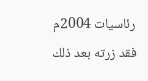رئاسيات 2004م فقد زرته بعد ذلك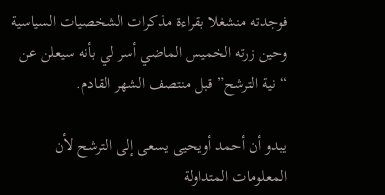فوجدته منشغلا بقراءة مذكرات الشخصيات السياسية وحين زرته الخميس الماضي أسر لي بأنه سيعلن عن “نية الترشح” قبل منتصف الشهر القادم.

يبدو أن أحمد أويحيى يسعى إلى الترشح لأن المعلومات المتداولة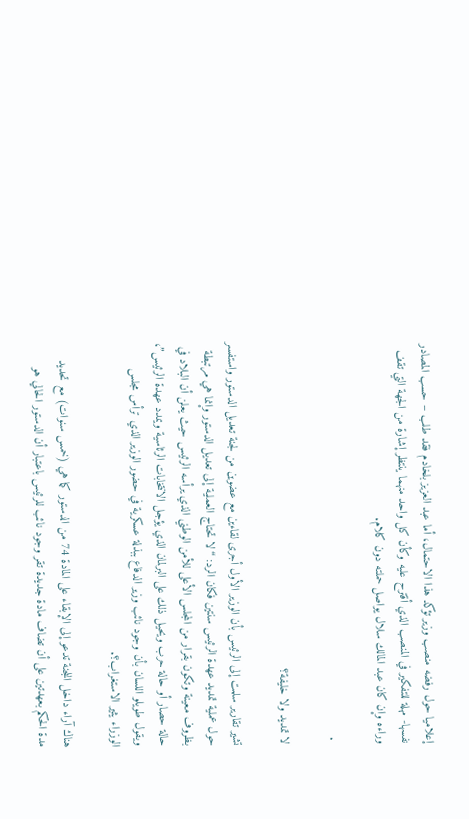إعلاميا حول رفضه منصب وزير تؤكد هذا الاحتمال، أما عبد العزيز بلخادم فقد طلب – حسب المصادر نفسها- مهلة للتفكير في المنصب الذي أقترح عليه وكأن كل واحد منهما ينتظر إشارة من الجهة التي تقف وراءه وإن كان عبد المالك سلال يواصل حملته دون كلام.

 .

لا تمديد ولا خليفة؟

تشير تقارير سلمت إلى الرئيس بأن الوزير الأول أجرى لقاءين مع عضوين من لجنة تعديل الدستور واستفسر حول عملية تمديد عهدة الرئيس سنتين فكان الرد: “لا تحتاج العملية إلى تعديل الدستور وإنما هي مرتبطة بظروف معينة وتكون بقرار من المجلس الأعلى للأمن الوطني الذي يرأسه الرئيس حيث يعلن أن البلاد في حالة حصار أو حالة حرب ويحيل ذلك على البرلمان الذي يؤجل الانتخابات الرئاسية ويمدد عهدة الرئيس”، ويقول طويلو اللسان بأن وجود نائب وزير الدفاع ببذلة عسكرية في حضور الوزير الذي ترأس مجلس الوزراء يثير الاستغراب؟.

هناك آراء داخل اللجنة تدعو إلى الإبقاء على المادة 74 من الدستور كما هي (خمس سنوات) مع تحديد مدة الحكم بعهدتين على أن تضاف مادة جديدة تقر وجود نائب للرئيس باعتبار أن الدستور الحالي هو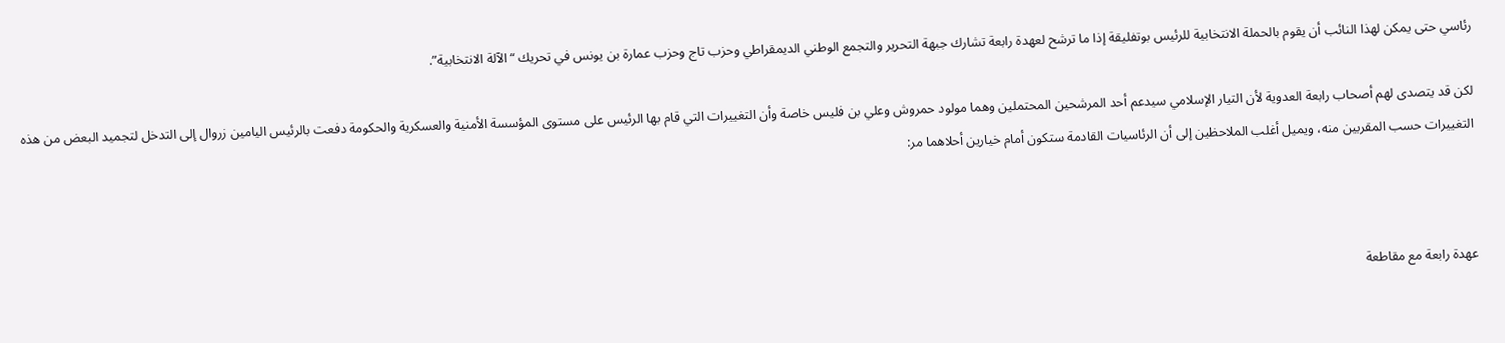رئاسي حتى يمكن لهذا النائب أن يقوم بالحملة الانتخابية للرئيس بوتفليقة إذا ما ترشح لعهدة رابعة تشارك جبهة التحرير والتجمع الوطني الديمقراطي وحزب تاج وحزب عمارة بن يونس في تحريك “الآلة الانتخابية”.

لكن قد يتصدى لهم أصحاب رابعة العدوية لأن التيار الإسلامي سيدعم أحد المرشحين المحتملين وهما مولود حمروش وعلي بن فليس خاصة وأن التغييرات التي قام بها الرئيس على مستوى المؤسسة الأمنية والعسكرية والحكومة دفعت بالرئيس اليامين زروال إلى التدخل لتجميد البعض من هذه التغييرات حسب المقربين منه، ويميل أغلب الملاحظين إلى أن الرئاسيات القادمة ستكون أمام خيارين أحلاهما مر:



عهدة رابعة مع مقاطعة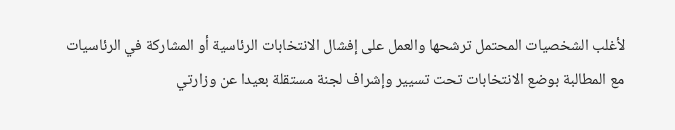لأغلب الشخصيات المحتمل ترشحها والعمل على إفشال الانتخابات الرئاسية أو المشاركة في الرئاسيات مع المطالبة بوضع الانتخابات تحت تسيير وإشراف لجنة مستقلة بعيدا عن وزارتي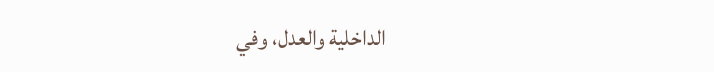الداخلية والعدل، وفي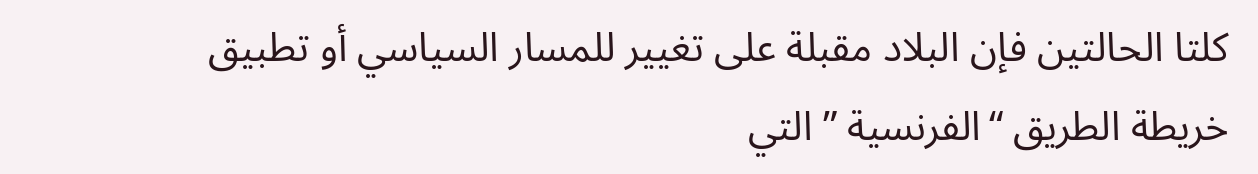كلتا الحالتين فإن البلاد مقبلة على تغيير للمسار السياسي أو تطبيق خريطة الطريق “الفرنسية ” التي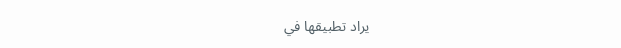يراد تطبيقها في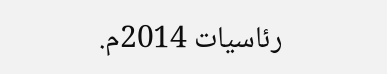رئاسيات 2014م.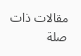مقالات ذات صلة